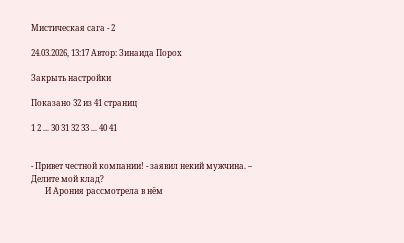Мистическая сага - 2

24.03.2026, 13:17 Автор: Зинаида Порох

Закрыть настройки

Показано 32 из 41 страниц

1 2 ... 30 31 32 33 ... 40 41


- Привет честной компании! - заявил некий мужчина. – Делите мой клад?
       И Арония рассмотрела в нём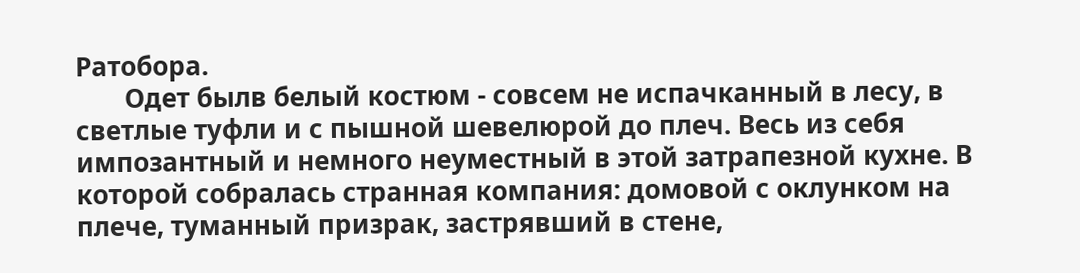Ратобора.
       Одет былв белый костюм - совсем не испачканный в лесу, в светлые туфли и с пышной шевелюрой до плеч. Весь из себя импозантный и немного неуместный в этой затрапезной кухне. В которой собралась странная компания: домовой с оклунком на плече, туманный призрак, застрявший в стене,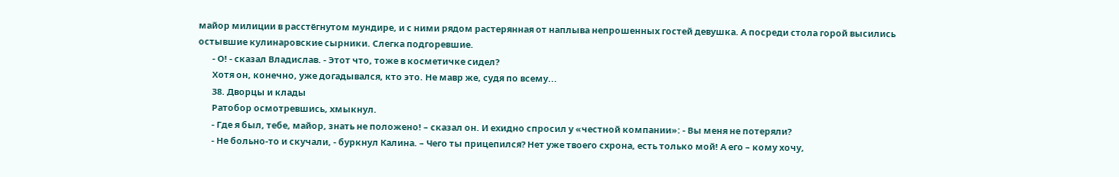майор милиции в расстёгнутом мундире, и с ними рядом растерянная от наплыва непрошенных гостей девушка. А посреди стола горой высились остывшие кулинаровские сырники. Слегка подгоревшие.
       - О! - сказал Владислав. - Этот что, тоже в косметичке сидел?
       Хотя он, конечно, уже догадывался, кто это. Не мавр же, судя по всему...
       38. Дворцы и клады
       Ратобор осмотревшись, хмыкнул.
       - Где я был, тебе, майор, знать не положено! – сказал он. И ехидно спросил у «честной компании»: - Вы меня не потеряли?
       - Не больно-то и скучали, - буркнул Калина. – Чего ты прицепился? Нет уже твоего схрона, есть только мой! А его – кому хочу,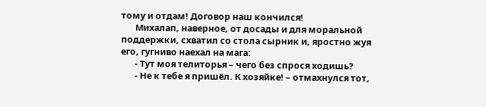тому и отдам! Договор наш кончился!
       Михалап, наверное, от досады и для моральной поддержки, схватил со стола сырник и, яростно жуя его, гугниво наехал на мага:
       - Тут моя телиторья – чего без спрося ходишь?
       - Не к тебе я пришёл. К хозяйке! – отмахнулся тот,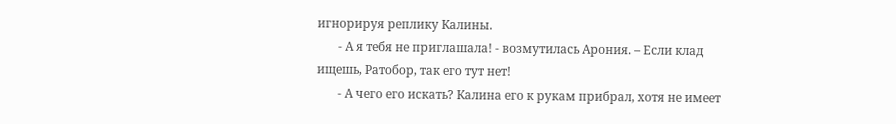игнорируя реплику Калины.
       - А я тебя не приглашала! - возмутилась Арония. – Если клад ищешь, Ратобор, так его тут нет!
       - А чего его искать? Калина его к рукам прибрал, хотя не имеет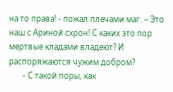на то права! - пожал плечами маг. – Это наш с Ариной схрон! С каких это пор мертвые кладами владеют? И распоряжаются чужим добром?
       - С такой поры, как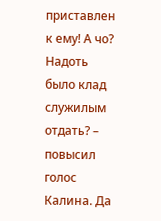приставлен к ему! А чо? Надоть было клад служилым отдать? – повысил голос Калина. Да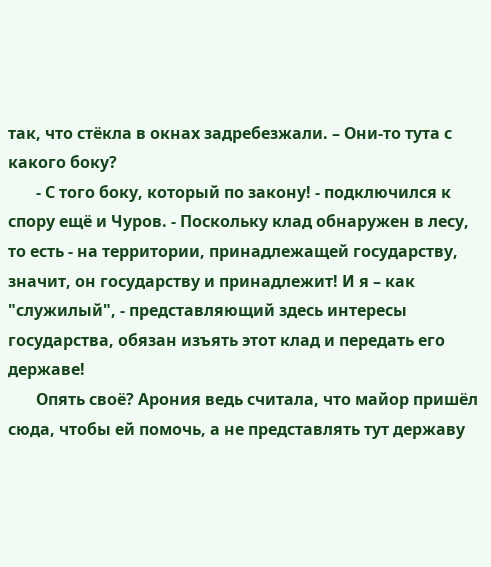так, что стёкла в окнах задребезжали. – Они-то тута с какого боку?
       - С того боку, который по закону! - подключился к спору ещё и Чуров. - Поскольку клад обнаружен в лесу, то есть - на территории, принадлежащей государству, значит, он государству и принадлежит! И я – как "служилый", - представляющий здесь интересы государства, обязан изъять этот клад и передать его державе!
       Опять своё? Арония ведь считала, что майор пришёл сюда, чтобы ей помочь, а не представлять тут державу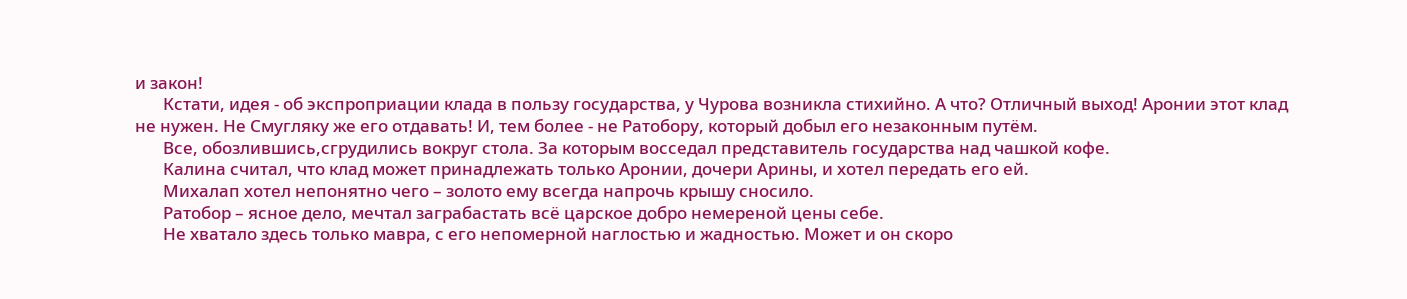и закон!
       Кстати, идея - об экспроприации клада в пользу государства, у Чурова возникла стихийно. А что? Отличный выход! Аронии этот клад не нужен. Не Смугляку же его отдавать! И, тем более - не Ратобору, который добыл его незаконным путём.
       Все, обозлившись,сгрудились вокруг стола. За которым восседал представитель государства над чашкой кофе.
       Калина считал, что клад может принадлежать только Аронии, дочери Арины, и хотел передать его ей.
       Михалап хотел непонятно чего – золото ему всегда напрочь крышу сносило.
       Ратобор – ясное дело, мечтал заграбастать всё царское добро немереной цены себе.
       Не хватало здесь только мавра, с его непомерной наглостью и жадностью. Может и он скоро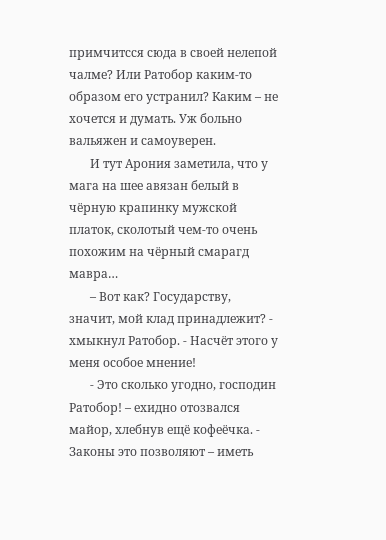примчитсся сюда в своей нелепой чалме? Или Ратобор каким-то образом его устранил? Каким – не хочется и думать. Уж больно вальяжен и самоуверен.
       И тут Арония заметила, что у мага на шее авязан белый в чёрную крапинку мужской платок, сколотый чем-то очень похожим на чёрный смарагд мавра…
       – Вот как? Государству, значит, мой клад принадлежит? - хмыкнул Ратобор. - Насчёт этого у меня особое мнение!
       - Это сколько угодно, господин Ратобор! – ехидно отозвался майор, хлебнув ещё кофеёчка. - Законы это позволяют – иметь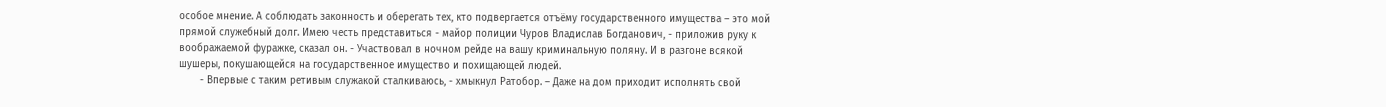особое мнение. А соблюдать законность и оберегать тех, кто подвергается отъёму государственного имущества – это мой прямой служебный долг. Имею честь представиться - майор полиции Чуров Владислав Богданович, - приложив руку к воображаемой фуражке, сказал он. - Участвовал в ночном рейде на вашу криминальную поляну. И в разгоне всякой шушеры, покушающейся на государственное имущество и похищающей людей.
       - Впервые с таким ретивым служакой сталкиваюсь, - хмыкнул Ратобор. – Даже на дом приходит исполнять свой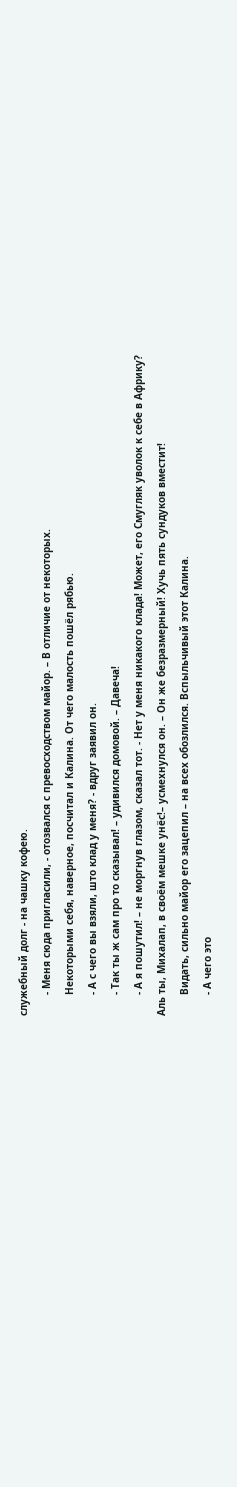служебный долг - на чашку кофею.
       - Меня сюда пригласили, - отозвался с превосходством майор. – В отличие от некоторых.
       Некоторыми себя, наверное, посчитал и Калина. От чего малость пошёл рябью.
       - А с чего вы взяли, што клад у меня? - вдруг заявил он.
       - Так ты ж сам про то сказывал! – удивился домовой. – Давеча!
       - А я пошутил! – не моргнув глазом, сказал тот. - Нет у меня никакого клада! Может, его Смугляк уволок к себе в Африку? Аль ты, Михалап, в своём мешке унёс!– усмехнулся он. – Он же безразмерный! Хучь пять сундуков вместит!
       Видать, сильно майор его зацепил – на всех обозлился. Вспыльчивый этот Калина.
       - А чего это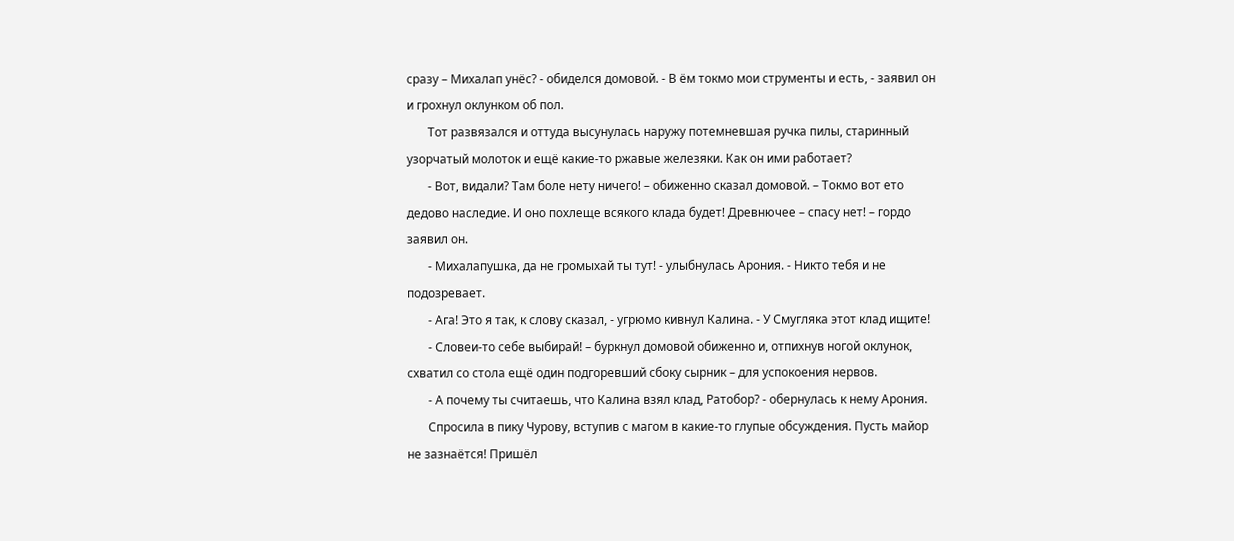сразу – Михалап унёс? - обиделся домовой. - В ём токмо мои струменты и есть, - заявил он и грохнул оклунком об пол.
       Тот развязался и оттуда высунулась наружу потемневшая ручка пилы, старинный узорчатый молоток и ещё какие-то ржавые железяки. Как он ими работает?
       - Вот, видали? Там боле нету ничего! – обиженно сказал домовой. – Токмо вот ето дедово наследие. И оно похлеще всякого клада будет! Древнючее – спасу нет! – гордо заявил он.
       - Михалапушка, да не громыхай ты тут! - улыбнулась Арония. - Никто тебя и не подозревает.
       - Ага! Это я так, к слову сказал, - угрюмо кивнул Калина. - У Смугляка этот клад ищите!
       - Словеи-то себе выбирай! – буркнул домовой обиженно и, отпихнув ногой оклунок, схватил со стола ещё один подгоревший сбоку сырник – для успокоения нервов.
       - А почему ты считаешь, что Калина взял клад, Ратобор? - обернулась к нему Арония.
       Спросила в пику Чурову, вступив с магом в какие-то глупые обсуждения. Пусть майор не зазнаётся! Пришёл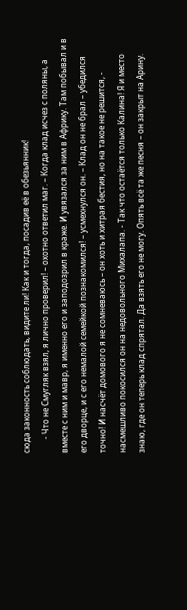сюда законность соблюдать, видите ли! Как и тогда, посадив её в обезьянник!
       - Что не Смугляк взял, я лично проверил! – охотно ответил маг. – Когда клад исчез с поляны, а вместе с ним и мавр, я именно его и заподозрил в краже. И увязался за ним в Африку. Там побывал и в его дворце, и с его немалой семейкой познакомился! – усмехнулся он. – Клад он не брал – убедился точно! И насчёт домового я не сомневаюсь – он хоть и хитрая бестия, но на такое не решится, - насмешливо покосился он на недовольного Михалапа. - Так что остаётся только Калина! Я и место знаю, где он теперь клад спрятал. Да взять его не могу. Опять всё та же песня – он закрыт на Арину.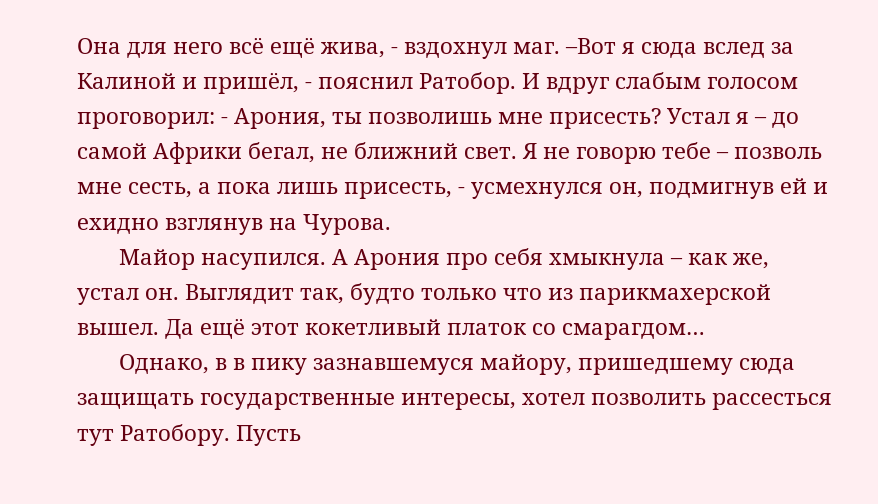Она для него всё ещё жива, - вздохнул маг. –Вот я сюда вслед за Калиной и пришёл, - пояснил Ратобор. И вдруг слабым голосом проговорил: - Арония, ты позволишь мне присесть? Устал я – до самой Африки бегал, не ближний свет. Я не говорю тебе – позволь мне сесть, а пока лишь присесть, - усмехнулся он, подмигнув ей и ехидно взглянув на Чурова.
       Майор насупился. А Арония про себя хмыкнула – как же, устал он. Выглядит так, будто только что из парикмахерской вышел. Да ещё этот кокетливый платок со смарагдом…
       Однако, в в пику зазнавшемуся майору, пришедшему сюда защищать государственные интересы, хотел позволить рассесться тут Ратобору. Пусть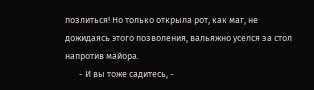позлиться! Но только открыла рот, как маг, не дожидаясь этого позволения, вальяжно уселся за стол напротив майора.
       - И вы тоже садитесь, -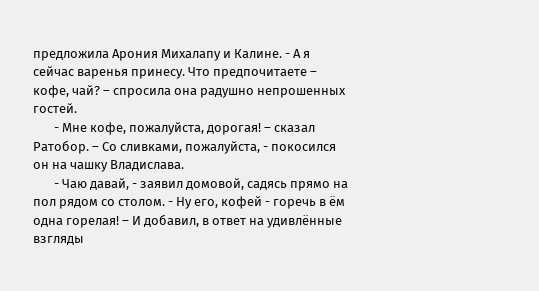предложила Арония Михалапу и Калине. - А я сейчас варенья принесу. Что предпочитаете – кофе, чай? – спросила она радушно непрошенных гостей.
       - Мне кофе, пожалуйста, дорогая! – сказал Ратобор. – Со сливками, пожалуйста, - покосился он на чашку Владислава.
       - Чаю давай, - заявил домовой, садясь прямо на пол рядом со столом. - Ну его, кофей - горечь в ём одна горелая! – И добавил, в ответ на удивлённые взгляды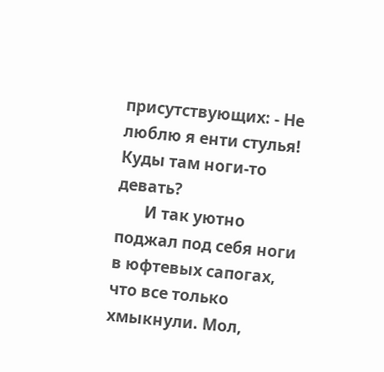присутствующих: - Не люблю я енти стулья! Куды там ноги-то девать?
       И так уютно поджал под себя ноги в юфтевых сапогах, что все только хмыкнули. Мол,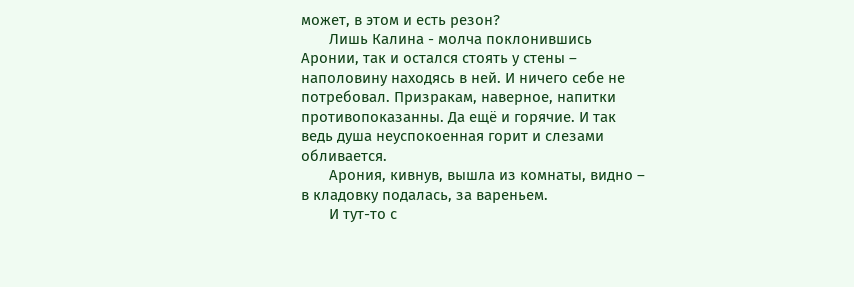может, в этом и есть резон?
       Лишь Калина - молча поклонившись Аронии, так и остался стоять у стены – наполовину находясь в ней. И ничего себе не потребовал. Призракам, наверное, напитки противопоказанны. Да ещё и горячие. И так ведь душа неуспокоенная горит и слезами обливается.
       Арония, кивнув, вышла из комнаты, видно – в кладовку подалась, за вареньем.
       И тут-то с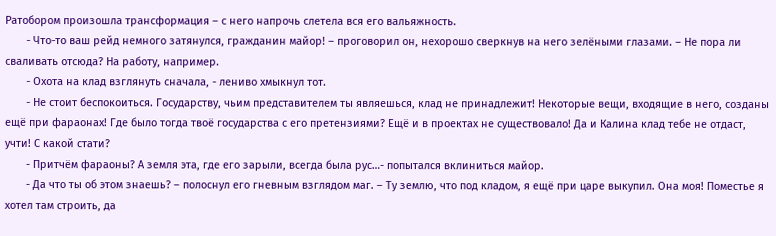Ратобором произошла трансформация – с него напрочь слетела вся его вальяжность.
       - Что-то ваш рейд немного затянулся, гражданин майор! – проговорил он, нехорошо сверкнув на него зелёными глазами. – Не пора ли сваливать отсюда? На работу, например.
       - Охота на клад взглянуть сначала, - лениво хмыкнул тот.
       - Не стоит беспокоиться. Государству, чьим представителем ты являешься, клад не принадлежит! Некоторые вещи, входящие в него, созданы ещё при фараонах! Где было тогда твоё государства с его претензиями? Ещё и в проектах не существовало! Да и Калина клад тебе не отдаст, учти! С какой стати?
       - Притчём фараоны? А земля эта, где его зарыли, всегда была рус…- попытался вклиниться майор.
       - Да что ты об этом знаешь? – полоснул его гневным взглядом маг. – Ту землю, что под кладом, я ещё при царе выкупил. Она моя! Поместье я хотел там строить, да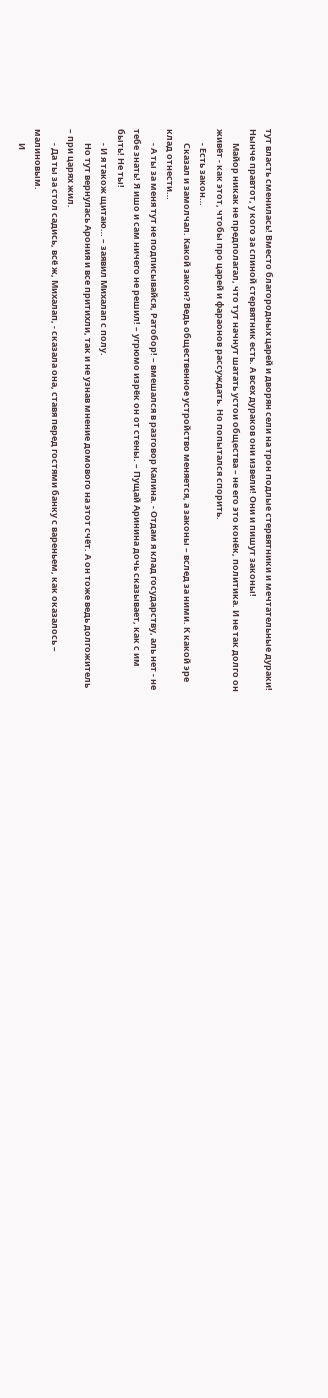тут власть сменилась! Вместо благородных царей и дворян сели на трон подлые стервятники и мечтательные дураки! Нынче правтот, у кого за спиной стервятник есть. А всех дураков они извели! Они и пишут законы!
       Майор никак не предполагал, что тут начнут шатать устои общества – не его это конёк, политика. И не так долго он живёт - как этот, чтобы про царей и фараонов рассуждать. Но попытался спорить.
       - Есть закон…
       Сказал и замолчал. Какой закон? Ведь общественное устройство меняется, а законы – вслед за ними. К какой эре клад отнести…
       - А ты за меня тут не подписывайся, Ратобор! – вмешался в разговор Калина. - Отдам я клад государству, аль нет - не тебе знать! Я ишо и сам ничего не решил! – угрюмо изрёк он от стены. – Пущай Аринина дочь сказывает, как с им быть! Не ты!
       - И я також щитаю… – заявил Михалап с полу.
       Но тут вернулась Арония и все притихли, так и не узнав мнение домового на этот счёт. А он тоже ведь долгожитель – при царях жил.
       - Да ты за стол садись, всё ж, Михалап, - сказала она, ставя перед гостями банку с вареньем, как оказалось – малиновым.
       И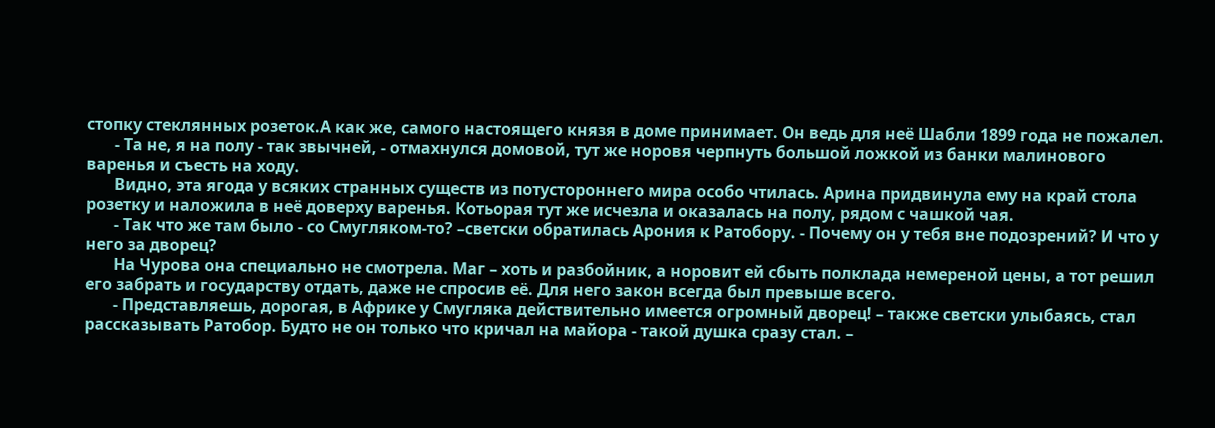стопку стеклянных розеток.А как же, самого настоящего князя в доме принимает. Он ведь для неё Шабли 1899 года не пожалел.
       - Та не, я на полу - так звычней, - отмахнулся домовой, тут же норовя черпнуть большой ложкой из банки малинового варенья и съесть на ходу.
       Видно, эта ягода у всяких странных существ из потустороннего мира особо чтилась. Арина придвинула ему на край стола розетку и наложила в неё доверху варенья. Котьорая тут же исчезла и оказалась на полу, рядом с чашкой чая.
       - Так что же там было - со Смугляком-то? –светски обратилась Арония к Ратобору. - Почему он у тебя вне подозрений? И что у него за дворец?
       На Чурова она специально не смотрела. Маг – хоть и разбойник, а норовит ей сбыть полклада немереной цены, а тот решил его забрать и государству отдать, даже не спросив её. Для него закон всегда был превыше всего.
       - Представляешь, дорогая, в Африке у Смугляка действительно имеется огромный дворец! – также светски улыбаясь, стал рассказывать Ратобор. Будто не он только что кричал на майора - такой душка сразу стал. –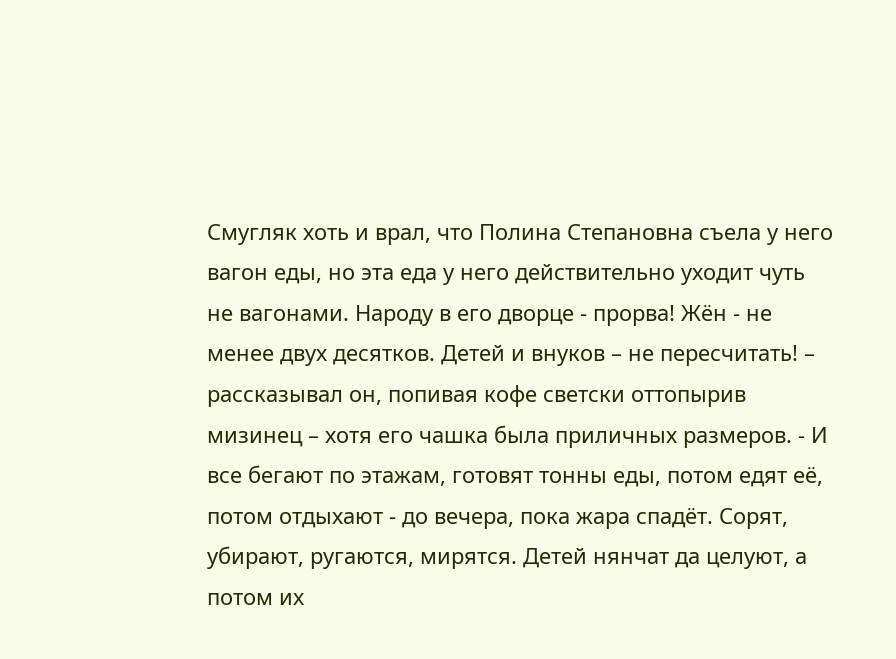Смугляк хоть и врал, что Полина Степановна съела у него вагон еды, но эта еда у него действительно уходит чуть не вагонами. Народу в его дворце - прорва! Жён - не менее двух десятков. Детей и внуков – не пересчитать! – рассказывал он, попивая кофе светски оттопырив мизинец – хотя его чашка была приличных размеров. - И все бегают по этажам, готовят тонны еды, потом едят её, потом отдыхают - до вечера, пока жара спадёт. Сорят, убирают, ругаются, мирятся. Детей нянчат да целуют, а потом их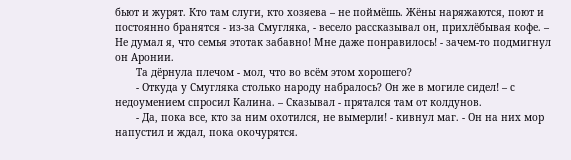бьют и журят. Кто там слуги, кто хозяева – не поймёшь. Жёны наряжаются, поют и постоянно бранятся - из-за Смугляка, - весело рассказывал он, прихлёбывая кофе. – Не думал я, что семья этотак забавно! Мне даже понравилось! - зачем-то подмигнул он Аронии.
       Та дёрнула плечом - мол, что во всём этом хорошего?
       - Откуда у Смугляка столько народу набралось? Он же в могиле сидел! – с недоумением спросил Калина. – Сказывал - прятался там от колдунов.
       - Да, пока все, кто за ним охотился, не вымерли! - кивнул маг. - Он на них мор напустил и ждал, пока окочурятся.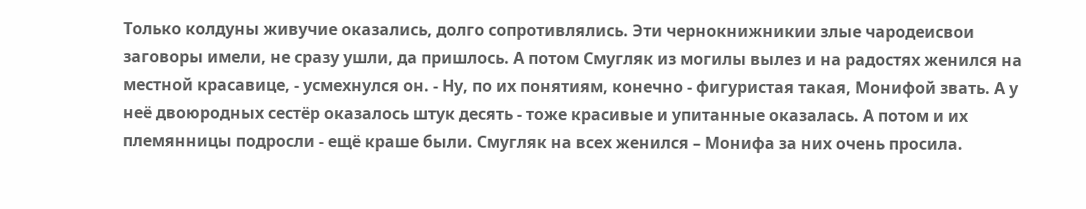Только колдуны живучие оказались, долго сопротивлялись. Эти чернокнижникии злые чародеисвои заговоры имели, не сразу ушли, да пришлось. А потом Смугляк из могилы вылез и на радостях женился на местной красавице, - усмехнулся он. - Ну, по их понятиям, конечно - фигуристая такая, Монифой звать. А у неё двоюродных сестёр оказалось штук десять - тоже красивые и упитанные оказалась. А потом и их племянницы подросли - ещё краше были. Смугляк на всех женился – Монифа за них очень просила.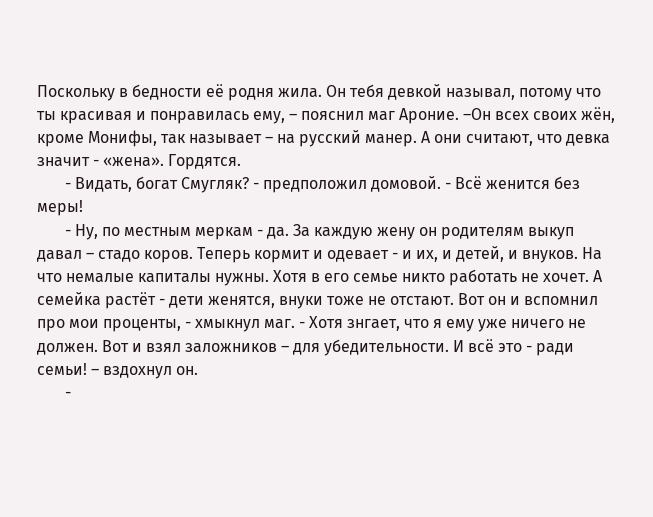Поскольку в бедности её родня жила. Он тебя девкой называл, потому что ты красивая и понравилась ему, – пояснил маг Ароние. –Он всех своих жён, кроме Монифы, так называет – на русский манер. А они считают, что девка значит - «жена». Гордятся.
       - Видать, богат Смугляк? - предположил домовой. - Всё женится без меры!
       - Ну, по местным меркам - да. За каждую жену он родителям выкуп давал – стадо коров. Теперь кормит и одевает - и их, и детей, и внуков. На что немалые капиталы нужны. Хотя в его семье никто работать не хочет. А семейка растёт - дети женятся, внуки тоже не отстают. Вот он и вспомнил про мои проценты, - хмыкнул маг. - Хотя знгает, что я ему уже ничего не должен. Вот и взял заложников – для убедительности. И всё это - ради семьи! – вздохнул он.
       -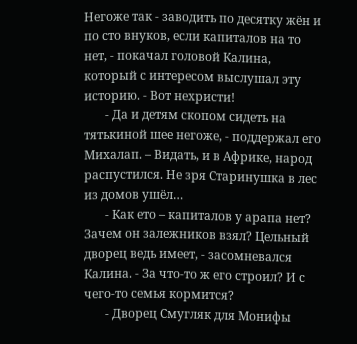Негоже так - заводить по десятку жён и по сто внуков, если капиталов на то нет, - покачал головой Калина, который с интересом выслушал эту историю. - Вот нехристи!
       - Да и детям скопом сидеть на тятькиной шее негоже, - поддержал его Михалап. – Видать, и в Африке, народ распустился. Не зря Старинушка в лес из домов ушёл…
       - Как ето – капиталов у арапа нет? Зачем он залежников взял? Цельный дворец ведь имеет, - засомневался Калина. - За что-то ж его строил? И с чего-то семья кормится?
       - Дворец Смугляк для Монифы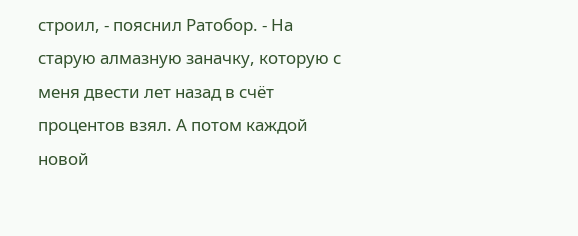строил, - пояснил Ратобор. - На старую алмазную заначку, которую с меня двести лет назад в счёт процентов взял. А потом каждой новой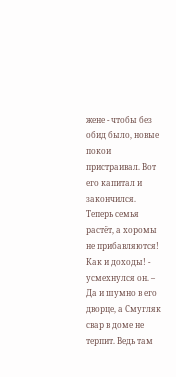жене - чтобы без обид было, новые покои пристраивал. Вот его капитал и закончился. Теперь семья растёт, а хоромы не прибавляются! Как и доходы! - усмехнулся он. – Да и шумно в его дворце, а Смугляк свар в доме не терпит. Ведь там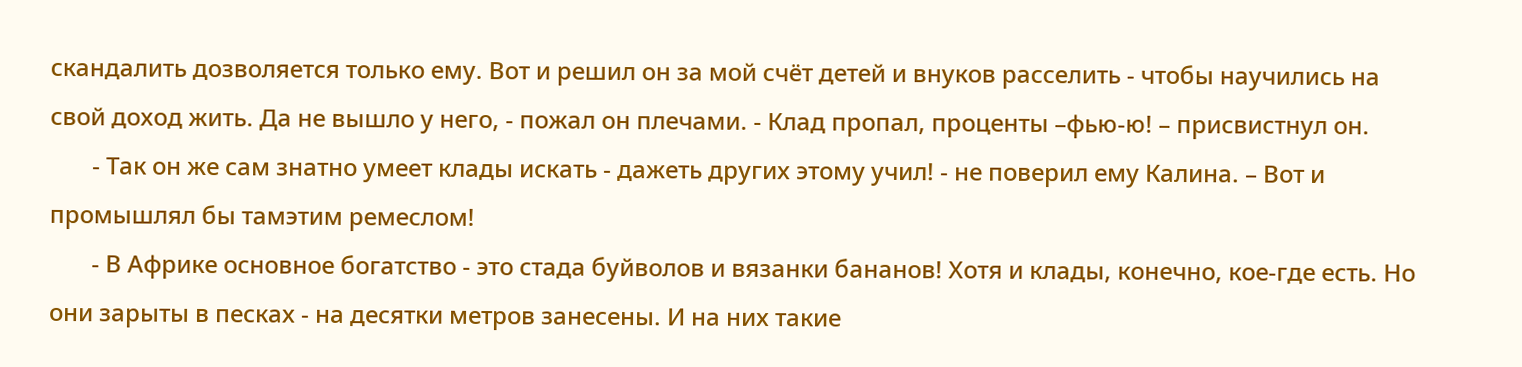скандалить дозволяется только ему. Вот и решил он за мой счёт детей и внуков расселить - чтобы научились на свой доход жить. Да не вышло у него, - пожал он плечами. - Клад пропал, проценты –фью-ю! – присвистнул он.
       - Так он же сам знатно умеет клады искать - дажеть других этому учил! - не поверил ему Калина. – Вот и промышлял бы тамэтим ремеслом!
       - В Африке основное богатство - это стада буйволов и вязанки бананов! Хотя и клады, конечно, кое-где есть. Но они зарыты в песках - на десятки метров занесены. И на них такие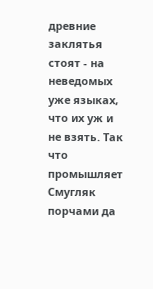древние заклятья стоят - на неведомых уже языках, что их уж и не взять. Так что промышляет Смугляк порчами да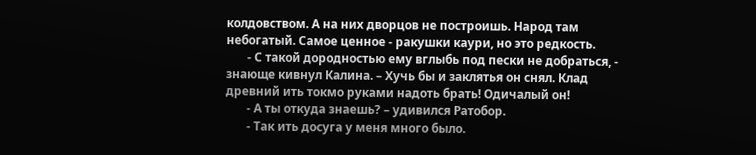колдовством. А на них дворцов не построишь. Народ там небогатый. Самое ценное - ракушки каури, но это редкость.
       - С такой дородностью ему вглыбь под пески не добраться, - знающе кивнул Калина. – Хучь бы и заклятья он снял. Клад древний ить токмо руками надоть брать! Одичалый он!
       - А ты откуда знаешь? – удивился Ратобор.
       - Так ить досуга у меня много было.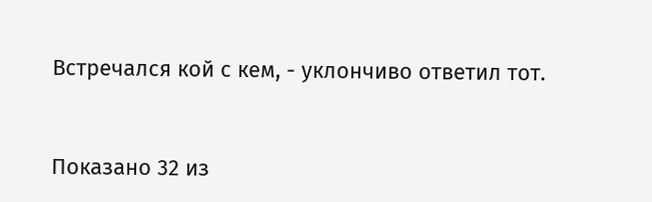Встречался кой с кем, - уклончиво ответил тот.


Показано 32 из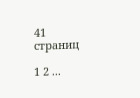41 страниц

1 2 ...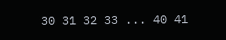30 31 32 33 ... 40 41